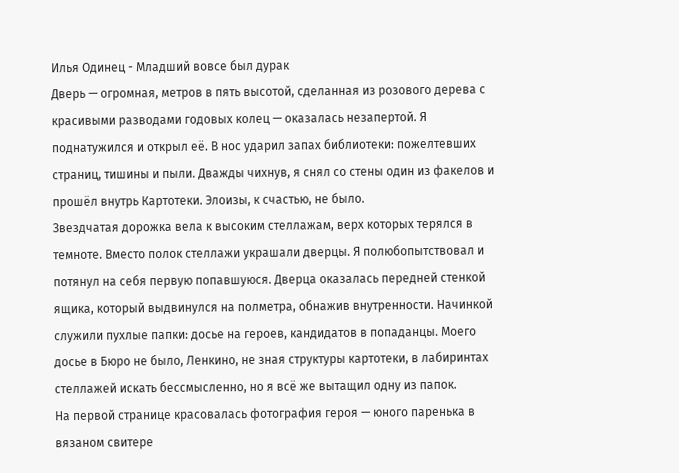Илья Одинец - Младший вовсе был дурак
Дверь — огромная, метров в пять высотой, сделанная из розового дерева с красивыми разводами годовых колец — оказалась незапертой. Я поднатужился и открыл её. В нос ударил запах библиотеки: пожелтевших страниц, тишины и пыли. Дважды чихнув, я снял со стены один из факелов и прошёл внутрь Картотеки. Элоизы, к счастью, не было.
Звездчатая дорожка вела к высоким стеллажам, верх которых терялся в темноте. Вместо полок стеллажи украшали дверцы. Я полюбопытствовал и потянул на себя первую попавшуюся. Дверца оказалась передней стенкой ящика, который выдвинулся на полметра, обнажив внутренности. Начинкой служили пухлые папки: досье на героев, кандидатов в попаданцы. Моего досье в Бюро не было, Ленкино, не зная структуры картотеки, в лабиринтах стеллажей искать бессмысленно, но я всё же вытащил одну из папок.
На первой странице красовалась фотография героя — юного паренька в вязаном свитере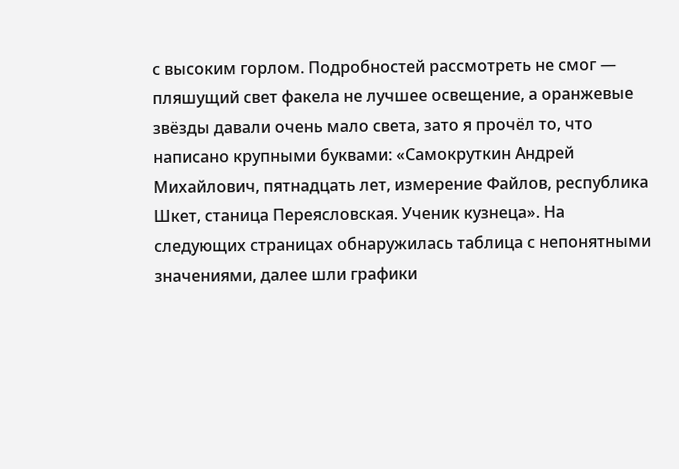с высоким горлом. Подробностей рассмотреть не смог — пляшущий свет факела не лучшее освещение, а оранжевые звёзды давали очень мало света, зато я прочёл то, что написано крупными буквами: «Самокруткин Андрей Михайлович, пятнадцать лет, измерение Файлов, республика Шкет, станица Переясловская. Ученик кузнеца». На следующих страницах обнаружилась таблица с непонятными значениями, далее шли графики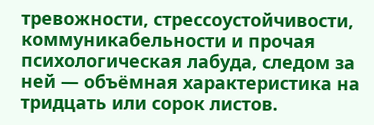тревожности, стрессоустойчивости, коммуникабельности и прочая психологическая лабуда, следом за ней — объёмная характеристика на тридцать или сорок листов.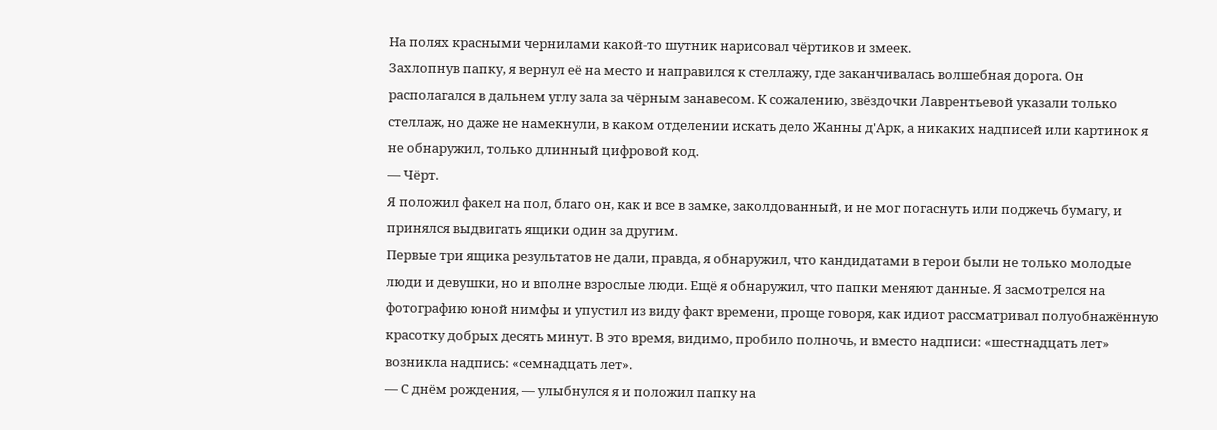На полях красными чернилами какой-то шутник нарисовал чёртиков и змеек.
Захлопнув папку, я вернул её на место и направился к стеллажу, где заканчивалась волшебная дорога. Он располагался в дальнем углу зала за чёрным занавесом. К сожалению, звёздочки Лаврентьевой указали только стеллаж, но даже не намекнули, в каком отделении искать дело Жанны д'Арк, а никаких надписей или картинок я не обнаружил, только длинный цифровой код.
— Чёрт.
Я положил факел на пол, благо он, как и все в замке, заколдованный, и не мог погаснуть или поджечь бумагу, и принялся выдвигать ящики один за другим.
Первые три ящика результатов не дали, правда, я обнаружил, что кандидатами в герои были не только молодые люди и девушки, но и вполне взрослые люди. Ещё я обнаружил, что папки меняют данные. Я засмотрелся на фотографию юной нимфы и упустил из виду факт времени, проще говоря, как идиот рассматривал полуобнажённую красотку добрых десять минут. В это время, видимо, пробило полночь, и вместо надписи: «шестнадцать лет» возникла надпись: «семнадцать лет».
— С днём рождения, — улыбнулся я и положил папку на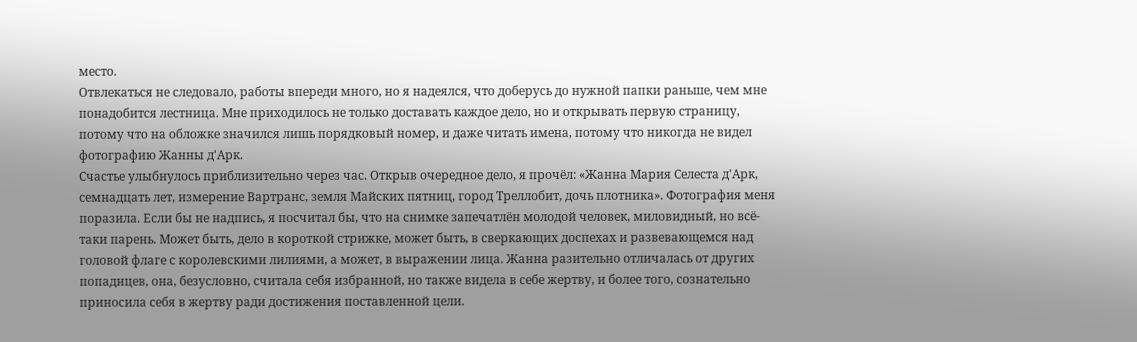место.
Отвлекаться не следовало, работы впереди много, но я надеялся, что доберусь до нужной папки раньше, чем мне понадобится лестница. Мне приходилось не только доставать каждое дело, но и открывать первую страницу, потому что на обложке значился лишь порядковый номер, и даже читать имена, потому что никогда не видел фотографию Жанны д'Арк.
Счастье улыбнулось приблизительно через час. Открыв очередное дело, я прочёл: «Жанна Мария Селеста д'Арк, семнадцать лет, измерение Вартранс, земля Майских пятниц, город Треллобит, дочь плотника». Фотография меня поразила. Если бы не надпись, я посчитал бы, что на снимке запечатлён молодой человек, миловидный, но всё-таки парень. Может быть, дело в короткой стрижке, может быть, в сверкающих доспехах и развевающемся над головой флаге с королевскими лилиями, а может, в выражении лица. Жанна разительно отличалась от других попаднцев, она, безусловно, считала себя избранной, но также видела в себе жертву, и более того, сознательно приносила себя в жертву ради достижения поставленной цели.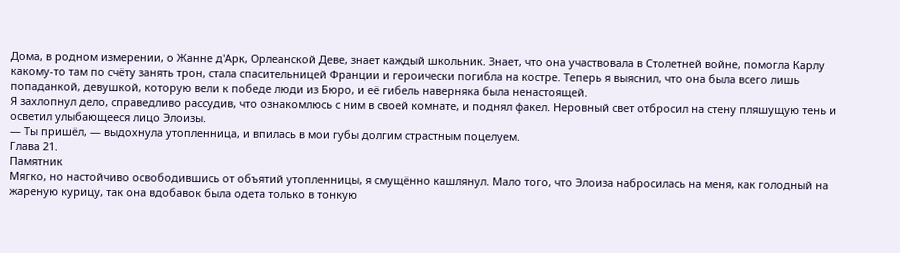Дома, в родном измерении, о Жанне д'Арк, Орлеанской Деве, знает каждый школьник. Знает, что она участвовала в Столетней войне, помогла Карлу какому-то там по счёту занять трон, стала спасительницей Франции и героически погибла на костре. Теперь я выяснил, что она была всего лишь попаданкой, девушкой, которую вели к победе люди из Бюро, и её гибель наверняка была ненастоящей.
Я захлопнул дело, справедливо рассудив, что ознакомлюсь с ним в своей комнате, и поднял факел. Неровный свет отбросил на стену пляшущую тень и осветил улыбающееся лицо Элоизы.
— Ты пришёл, — выдохнула утопленница, и впилась в мои губы долгим страстным поцелуем.
Глава 21.
Памятник
Мягко, но настойчиво освободившись от объятий утопленницы, я смущённо кашлянул. Мало того, что Элоиза набросилась на меня, как голодный на жареную курицу, так она вдобавок была одета только в тонкую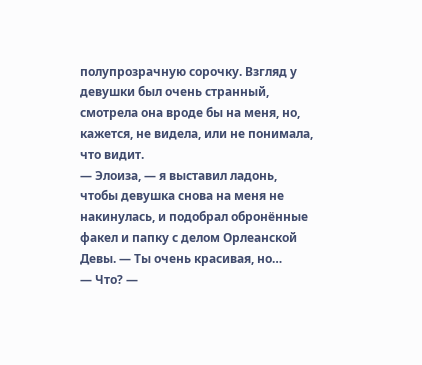полупрозрачную сорочку. Взгляд у девушки был очень странный, смотрела она вроде бы на меня, но, кажется, не видела, или не понимала, что видит.
— Элоиза, — я выставил ладонь, чтобы девушка снова на меня не накинулась, и подобрал обронённые факел и папку с делом Орлеанской Девы. — Ты очень красивая, но…
— Что? —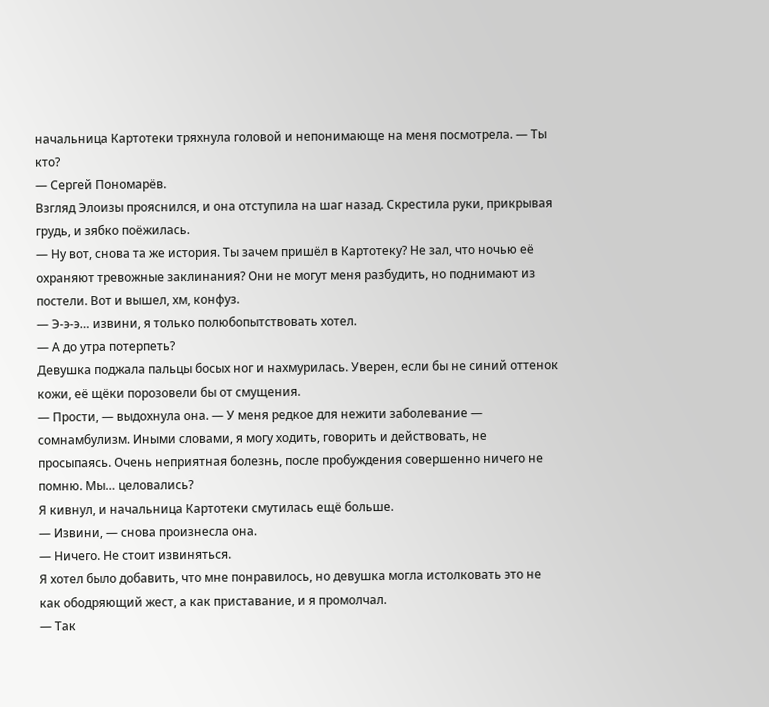начальница Картотеки тряхнула головой и непонимающе на меня посмотрела. — Ты кто?
— Сергей Пономарёв.
Взгляд Элоизы прояснился, и она отступила на шаг назад. Скрестила руки, прикрывая грудь, и зябко поёжилась.
— Ну вот, снова та же история. Ты зачем пришёл в Картотеку? Не зал, что ночью её охраняют тревожные заклинания? Они не могут меня разбудить, но поднимают из постели. Вот и вышел, хм, конфуз.
— Э-э-э… извини, я только полюбопытствовать хотел.
— А до утра потерпеть?
Девушка поджала пальцы босых ног и нахмурилась. Уверен, если бы не синий оттенок кожи, её щёки порозовели бы от смущения.
— Прости, — выдохнула она. — У меня редкое для нежити заболевание — сомнамбулизм. Иными словами, я могу ходить, говорить и действовать, не просыпаясь. Очень неприятная болезнь, после пробуждения совершенно ничего не помню. Мы… целовались?
Я кивнул, и начальница Картотеки смутилась ещё больше.
— Извини, — снова произнесла она.
— Ничего. Не стоит извиняться.
Я хотел было добавить, что мне понравилось, но девушка могла истолковать это не как ободряющий жест, а как приставание, и я промолчал.
— Так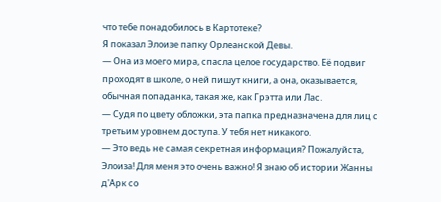что тебе понадобилось в Картотеке?
Я показал Элоизе папку Орлеанской Девы.
— Она из моего мира, спасла целое государство. Её подвиг проходят в школе, о ней пишут книги, а она, оказывается, обычная попаданка, такая же, как Грэтта или Лас.
— Судя по цвету обложки, эта папка предназначена для лиц с третьим уровнем доступа. У тебя нет никакого.
— Это ведь не самая секретная информация? Пожалуйста, Элоиза! Для меня это очень важно! Я знаю об истории Жанны д'Арк со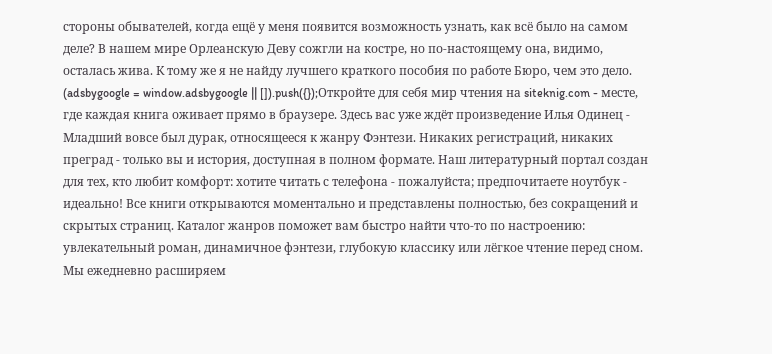стороны обывателей, когда ещё у меня появится возможность узнать, как всё было на самом деле? В нашем мире Орлеанскую Деву сожгли на костре, но по-настоящему она, видимо, осталась жива. К тому же я не найду лучшего краткого пособия по работе Бюро, чем это дело.
(adsbygoogle = window.adsbygoogle || []).push({});Откройте для себя мир чтения на siteknig.com - месте, где каждая книга оживает прямо в браузере. Здесь вас уже ждёт произведение Илья Одинец - Младший вовсе был дурак, относящееся к жанру Фэнтези. Никаких регистраций, никаких преград - только вы и история, доступная в полном формате. Наш литературный портал создан для тех, кто любит комфорт: хотите читать с телефона - пожалуйста; предпочитаете ноутбук - идеально! Все книги открываются моментально и представлены полностью, без сокращений и скрытых страниц. Каталог жанров поможет вам быстро найти что-то по настроению: увлекательный роман, динамичное фэнтези, глубокую классику или лёгкое чтение перед сном. Мы ежедневно расширяем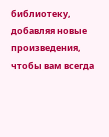библиотеку, добавляя новые произведения, чтобы вам всегда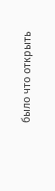было что открыть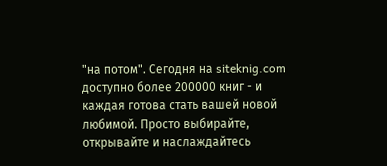"на потом". Сегодня на siteknig.com доступно более 200000 книг - и каждая готова стать вашей новой любимой. Просто выбирайте, открывайте и наслаждайтесь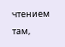чтением там,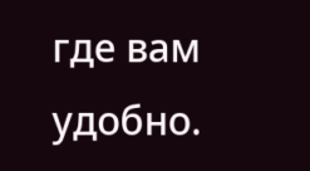где вам удобно.